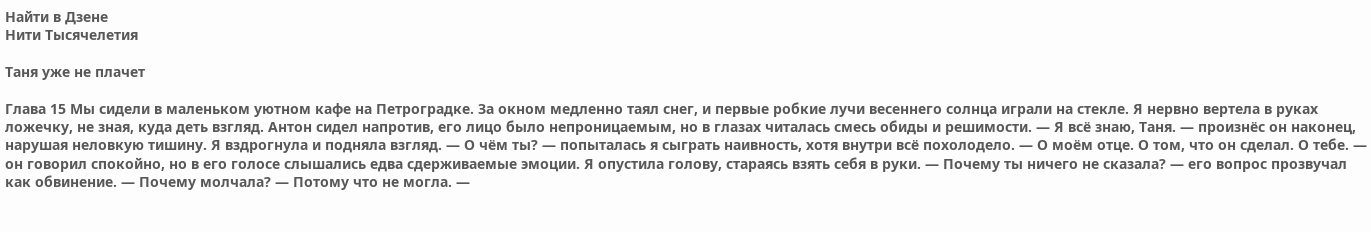Найти в Дзене
Нити Тысячелетия

Таня уже не плачет

Глава 15 Мы сидели в маленьком уютном кафе на Петроградке. За окном медленно таял снег, и первые робкие лучи весеннего солнца играли на стекле. Я нервно вертела в руках ложечку, не зная, куда деть взгляд. Антон сидел напротив, его лицо было непроницаемым, но в глазах читалась смесь обиды и решимости. — Я всё знаю, Таня. — произнёс он наконец, нарушая неловкую тишину. Я вздрогнула и подняла взгляд. — О чём ты? — попыталась я сыграть наивность, хотя внутри всё похолодело. — О моём отце. О том, что он сделал. О тебе. — он говорил спокойно, но в его голосе слышались едва сдерживаемые эмоции. Я опустила голову, стараясь взять себя в руки. — Почему ты ничего не сказала? — его вопрос прозвучал как обвинение. — Почему молчала? — Потому что не могла. —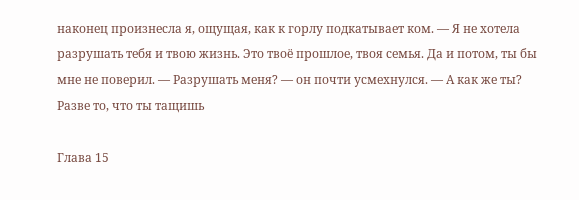наконец произнесла я, ощущая, как к горлу подкатывает ком. — Я не хотела разрушать тебя и твою жизнь. Это твоё прошлое, твоя семья. Да и потом, ты бы мне не поверил. — Разрушать меня? — он почти усмехнулся. — А как же ты? Разве то, что ты тащишь

Глава 15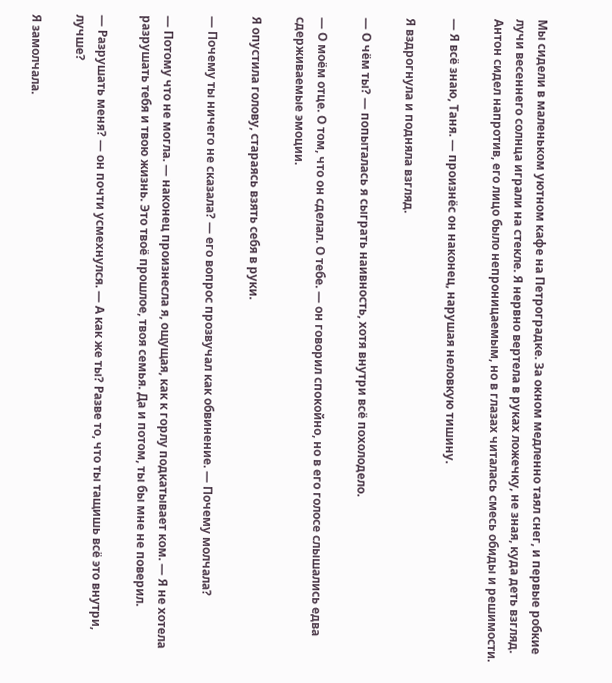Мы сидели в маленьком уютном кафе на Петроградке. За окном медленно таял снег, и первые робкие лучи весеннего солнца играли на стекле. Я нервно вертела в руках ложечку, не зная, куда деть взгляд. Антон сидел напротив, его лицо было непроницаемым, но в глазах читалась смесь обиды и решимости.

— Я всё знаю, Таня. — произнёс он наконец, нарушая неловкую тишину.

Я вздрогнула и подняла взгляд.

— О чём ты? — попыталась я сыграть наивность, хотя внутри всё похолодело.

— О моём отце. О том, что он сделал. О тебе. — он говорил спокойно, но в его голосе слышались едва сдерживаемые эмоции.

Я опустила голову, стараясь взять себя в руки.

— Почему ты ничего не сказала? — его вопрос прозвучал как обвинение. — Почему молчала?

— Потому что не могла. — наконец произнесла я, ощущая, как к горлу подкатывает ком. — Я не хотела разрушать тебя и твою жизнь. Это твоё прошлое, твоя семья. Да и потом, ты бы мне не поверил.

— Разрушать меня? — он почти усмехнулся. — А как же ты? Разве то, что ты тащишь всё это внутри, лучше?

Я замолчала.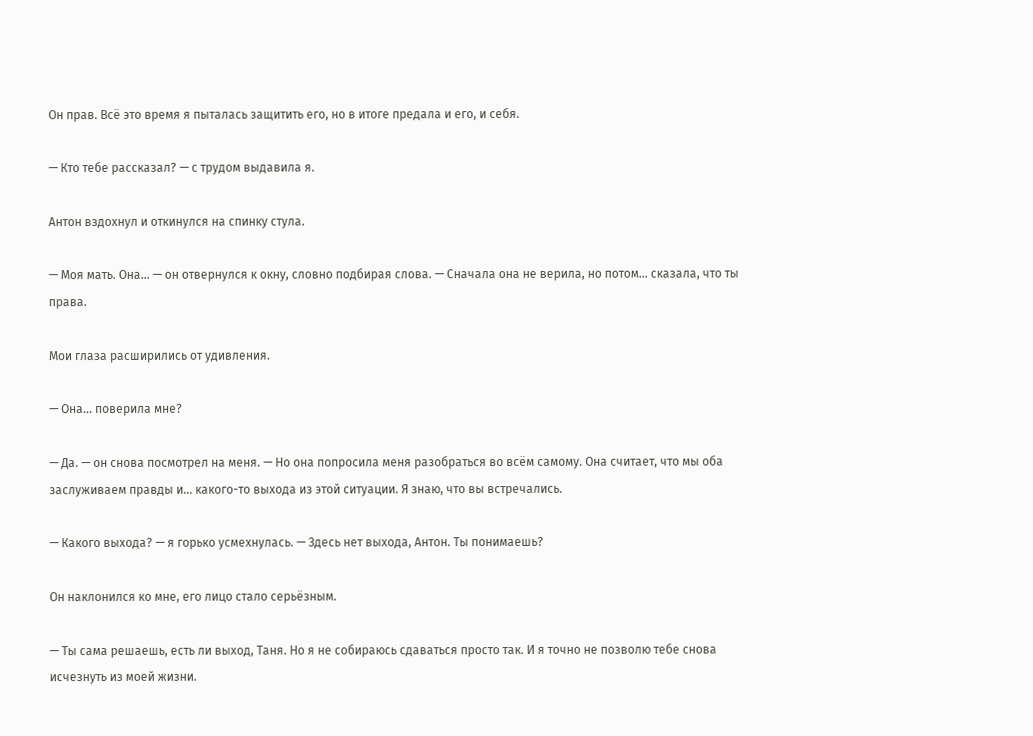Он прав. Всё это время я пыталась защитить его, но в итоге предала и его, и себя.

— Кто тебе рассказал? — с трудом выдавила я.

Антон вздохнул и откинулся на спинку стула.

— Моя мать. Она... — он отвернулся к окну, словно подбирая слова. — Сначала она не верила, но потом... сказала, что ты права.

Мои глаза расширились от удивления.

— Она... поверила мне?

— Да. — он снова посмотрел на меня. — Но она попросила меня разобраться во всём самому. Она считает, что мы оба заслуживаем правды и... какого-то выхода из этой ситуации. Я знаю, что вы встречались.

— Какого выхода? — я горько усмехнулась. — Здесь нет выхода, Антон. Ты понимаешь?

Он наклонился ко мне, его лицо стало серьёзным.

— Ты сама решаешь, есть ли выход, Таня. Но я не собираюсь сдаваться просто так. И я точно не позволю тебе снова исчезнуть из моей жизни.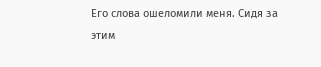Его слова ошеломили меня. Сидя за этим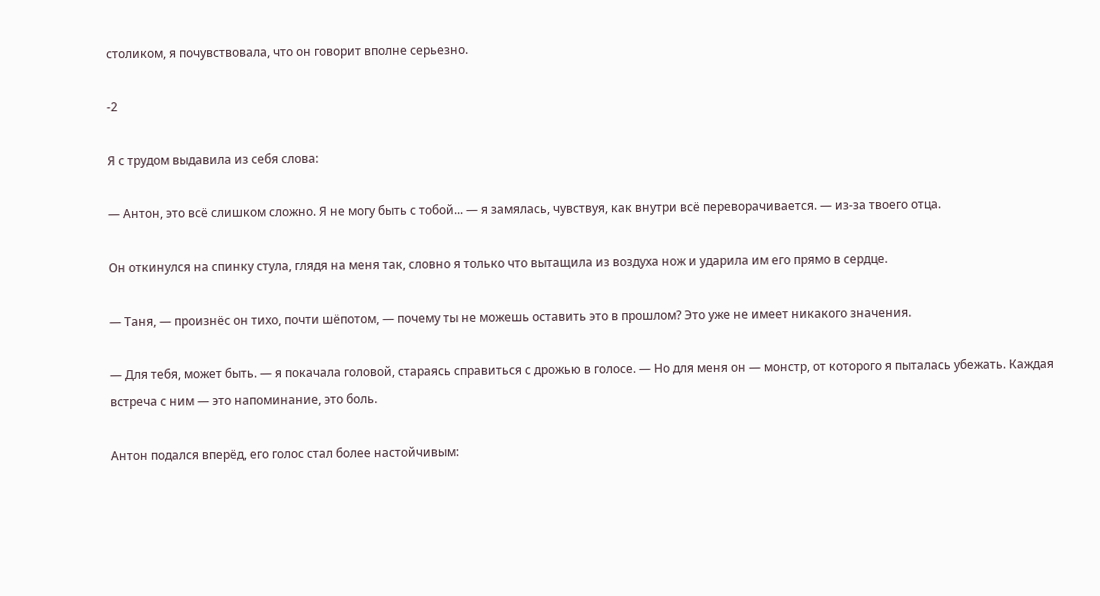столиком, я почувствовала, что он говорит вполне серьезно.

-2

Я с трудом выдавила из себя слова:

— Антон, это всё слишком сложно. Я не могу быть с тобой... — я замялась, чувствуя, как внутри всё переворачивается. — из-за твоего отца.

Он откинулся на спинку стула, глядя на меня так, словно я только что вытащила из воздуха нож и ударила им его прямо в сердце.

— Таня, — произнёс он тихо, почти шёпотом, — почему ты не можешь оставить это в прошлом? Это уже не имеет никакого значения.

— Для тебя, может быть. — я покачала головой, стараясь справиться с дрожью в голосе. — Но для меня он — монстр, от которого я пыталась убежать. Каждая встреча с ним — это напоминание, это боль.

Антон подался вперёд, его голос стал более настойчивым: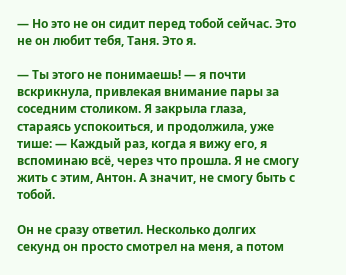— Но это не он сидит перед тобой сейчас. Это не он любит тебя, Таня. Это я.

— Ты этого не понимаешь! — я почти вскрикнула, привлекая внимание пары за соседним столиком. Я закрыла глаза, стараясь успокоиться, и продолжила, уже тише: — Каждый раз, когда я вижу его, я вспоминаю всё, через что прошла. Я не смогу жить с этим, Антон. А значит, не смогу быть с тобой.

Он не сразу ответил. Несколько долгих секунд он просто смотрел на меня, а потом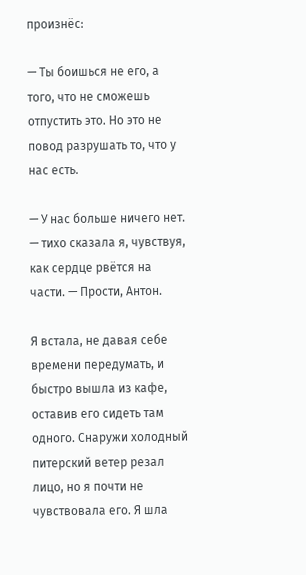произнёс:

— Ты боишься не его, а того, что не сможешь отпустить это. Но это не повод разрушать то, что у нас есть.

— У нас больше ничего нет. — тихо сказала я, чувствуя, как сердце рвётся на части. — Прости, Антон.

Я встала, не давая себе времени передумать, и быстро вышла из кафе, оставив его сидеть там одного. Снаружи холодный питерский ветер резал лицо, но я почти не чувствовала его. Я шла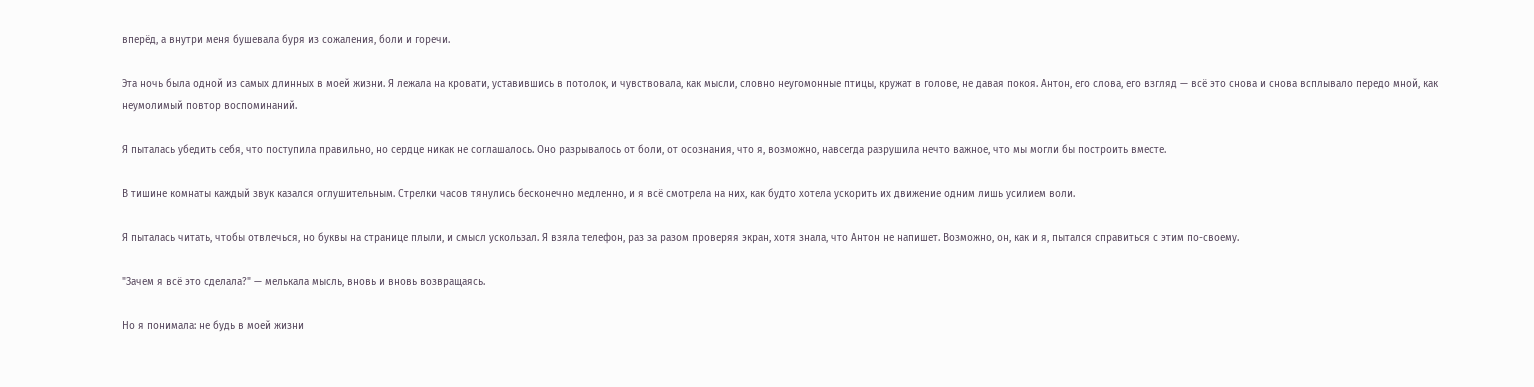вперёд, а внутри меня бушевала буря из сожаления, боли и горечи.

Эта ночь была одной из самых длинных в моей жизни. Я лежала на кровати, уставившись в потолок, и чувствовала, как мысли, словно неугомонные птицы, кружат в голове, не давая покоя. Антон, его слова, его взгляд — всё это снова и снова всплывало передо мной, как неумолимый повтор воспоминаний.

Я пыталась убедить себя, что поступила правильно, но сердце никак не соглашалось. Оно разрывалось от боли, от осознания, что я, возможно, навсегда разрушила нечто важное, что мы могли бы построить вместе.

В тишине комнаты каждый звук казался оглушительным. Стрелки часов тянулись бесконечно медленно, и я всё смотрела на них, как будто хотела ускорить их движение одним лишь усилием воли.

Я пыталась читать, чтобы отвлечься, но буквы на странице плыли, и смысл ускользал. Я взяла телефон, раз за разом проверяя экран, хотя знала, что Антон не напишет. Возможно, он, как и я, пытался справиться с этим по-своему.

"Зачем я всё это сделала?" — мелькала мысль, вновь и вновь возвращаясь.

Но я понимала: не будь в моей жизни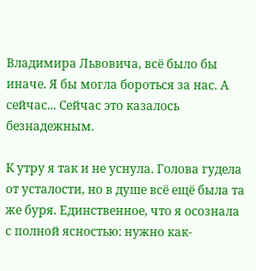Владимира Львовича, всё было бы иначе. Я бы могла бороться за нас. А сейчас... Сейчас это казалось безнадежным.

К утру я так и не уснула. Голова гудела от усталости, но в душе всё ещё была та же буря. Единственное, что я осознала с полной ясностью: нужно как-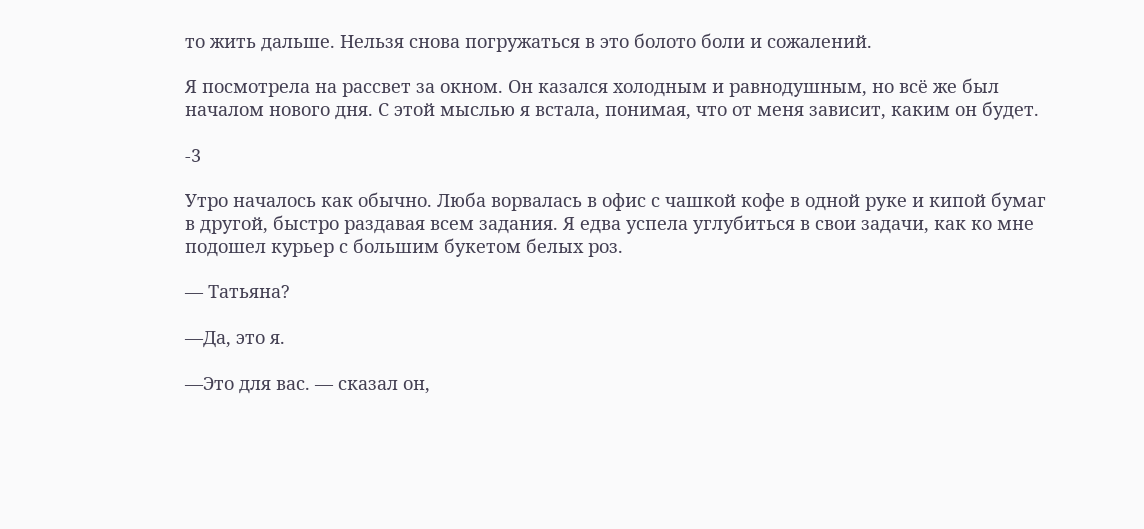то жить дальше. Нельзя снова погружаться в это болото боли и сожалений.

Я посмотрела на рассвет за окном. Он казался холодным и равнодушным, но всё же был началом нового дня. С этой мыслью я встала, понимая, что от меня зависит, каким он будет.

-3

Утро началось как обычно. Люба ворвалась в офис с чашкой кофе в одной руке и кипой бумаг в другой, быстро раздавая всем задания. Я едва успела углубиться в свои задачи, как ко мне подошел курьер с большим букетом белых роз.

— Татьяна?

—Да, это я.

—Это для вас. — сказал он,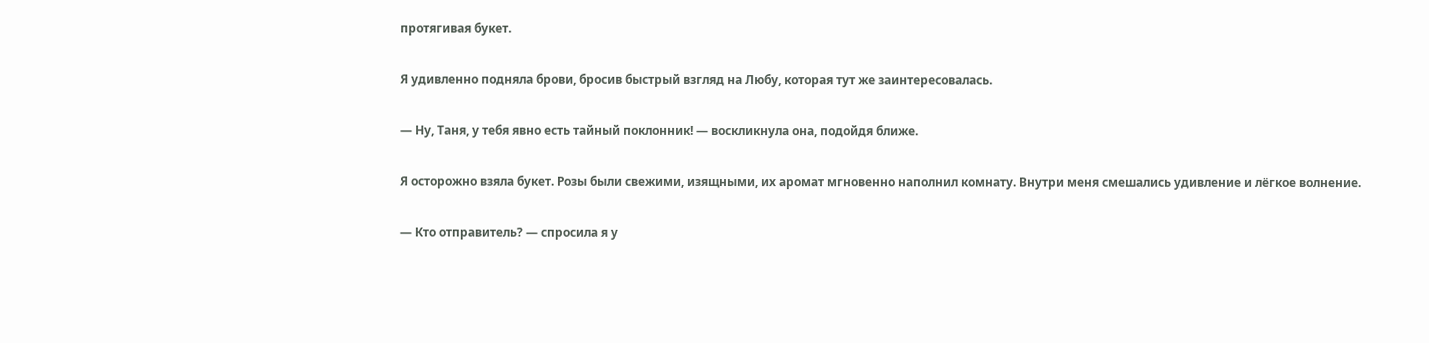протягивая букет.

Я удивленно подняла брови, бросив быстрый взгляд на Любу, которая тут же заинтересовалась.

— Ну, Таня, у тебя явно есть тайный поклонник! — воскликнула она, подойдя ближе.

Я осторожно взяла букет. Розы были свежими, изящными, их аромат мгновенно наполнил комнату. Внутри меня смешались удивление и лёгкое волнение.

— Кто отправитель? — спросила я у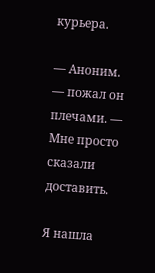курьера.

— Аноним. — пожал он плечами. — Мне просто сказали доставить.

Я нашла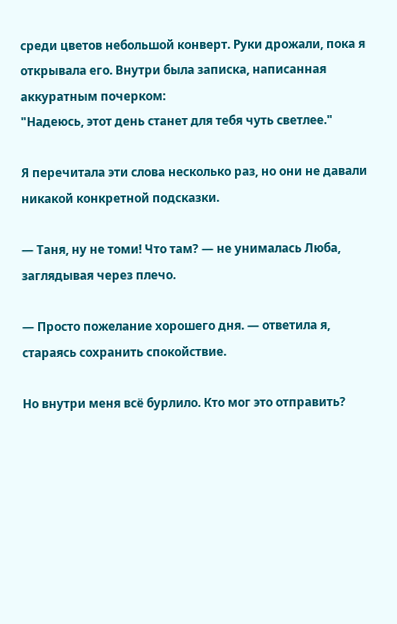среди цветов небольшой конверт. Руки дрожали, пока я открывала его. Внутри была записка, написанная аккуратным почерком:
"Надеюсь, этот день станет для тебя чуть светлее."

Я перечитала эти слова несколько раз, но они не давали никакой конкретной подсказки.

— Таня, ну не томи! Что там? — не унималась Люба, заглядывая через плечо.

— Просто пожелание хорошего дня. — ответила я, стараясь сохранить спокойствие.

Но внутри меня всё бурлило. Кто мог это отправить?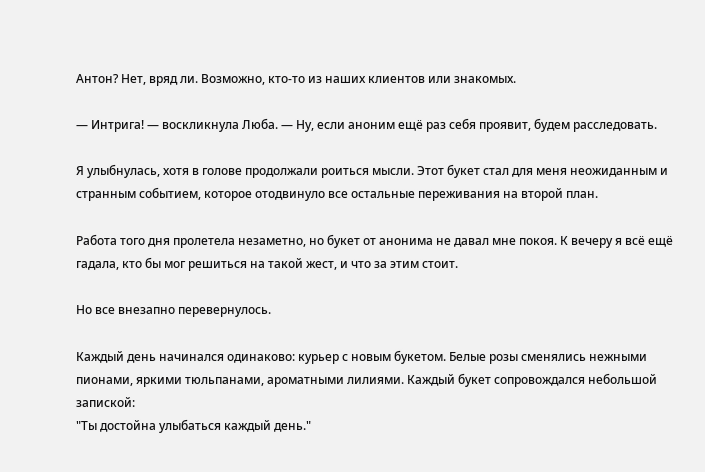Антон? Нет, вряд ли. Возможно, кто-то из наших клиентов или знакомых.

— Интрига! — воскликнула Люба. — Ну, если аноним ещё раз себя проявит, будем расследовать.

Я улыбнулась, хотя в голове продолжали роиться мысли. Этот букет стал для меня неожиданным и странным событием, которое отодвинуло все остальные переживания на второй план.

Работа того дня пролетела незаметно, но букет от анонима не давал мне покоя. К вечеру я всё ещё гадала, кто бы мог решиться на такой жест, и что за этим стоит.

Но все внезапно перевернулось.

Каждый день начинался одинаково: курьер с новым букетом. Белые розы сменялись нежными пионами, яркими тюльпанами, ароматными лилиями. Каждый букет сопровождался небольшой запиской:
"Ты достойна улыбаться каждый день."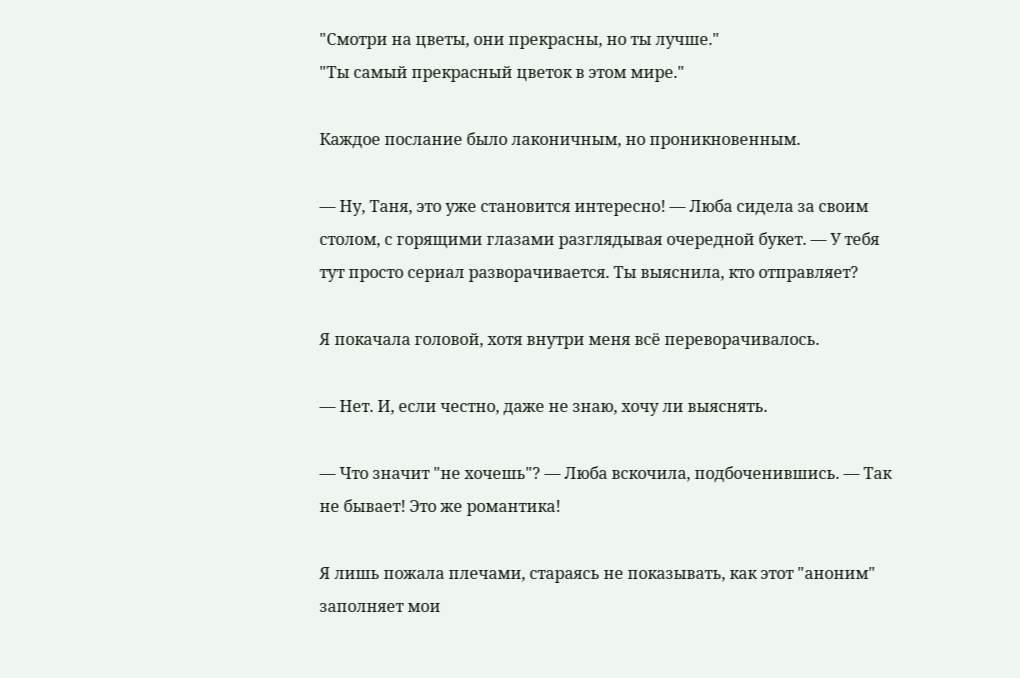"Смотри на цветы, они прекрасны, но ты лучше."
"Ты самый прекрасный цветок в этом мире."

Каждое послание было лаконичным, но проникновенным.

— Ну, Таня, это уже становится интересно! — Люба сидела за своим столом, с горящими глазами разглядывая очередной букет. — У тебя тут просто сериал разворачивается. Ты выяснила, кто отправляет?

Я покачала головой, хотя внутри меня всё переворачивалось.

— Нет. И, если честно, даже не знаю, хочу ли выяснять.

— Что значит "не хочешь"? — Люба вскочила, подбоченившись. — Так не бывает! Это же романтика!

Я лишь пожала плечами, стараясь не показывать, как этот "аноним" заполняет мои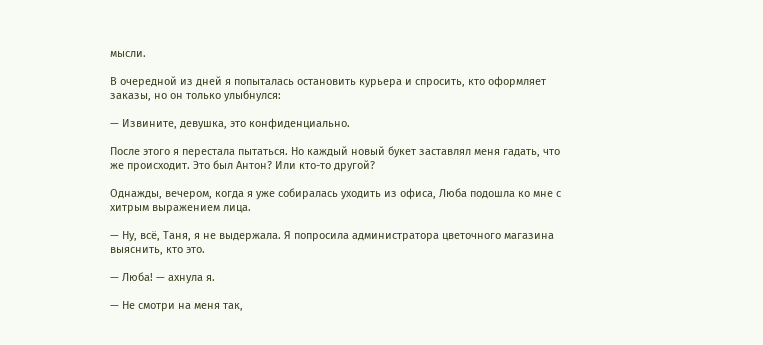мысли.

В очередной из дней я попыталась остановить курьера и спросить, кто оформляет заказы, но он только улыбнулся:

— Извините, девушка, это конфиденциально.

После этого я перестала пытаться. Но каждый новый букет заставлял меня гадать, что же происходит. Это был Антон? Или кто-то другой?

Однажды, вечером, когда я уже собиралась уходить из офиса, Люба подошла ко мне с хитрым выражением лица.

— Ну, всё, Таня, я не выдержала. Я попросила администратора цветочного магазина выяснить, кто это.

— Люба! — ахнула я.

— Не смотри на меня так,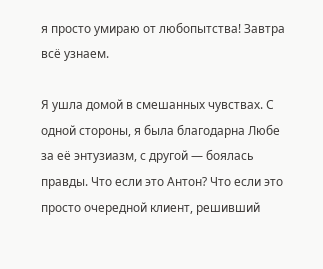я просто умираю от любопытства! Завтра всё узнаем.

Я ушла домой в смешанных чувствах. С одной стороны, я была благодарна Любе за её энтузиазм, с другой — боялась правды. Что если это Антон? Что если это просто очередной клиент, решивший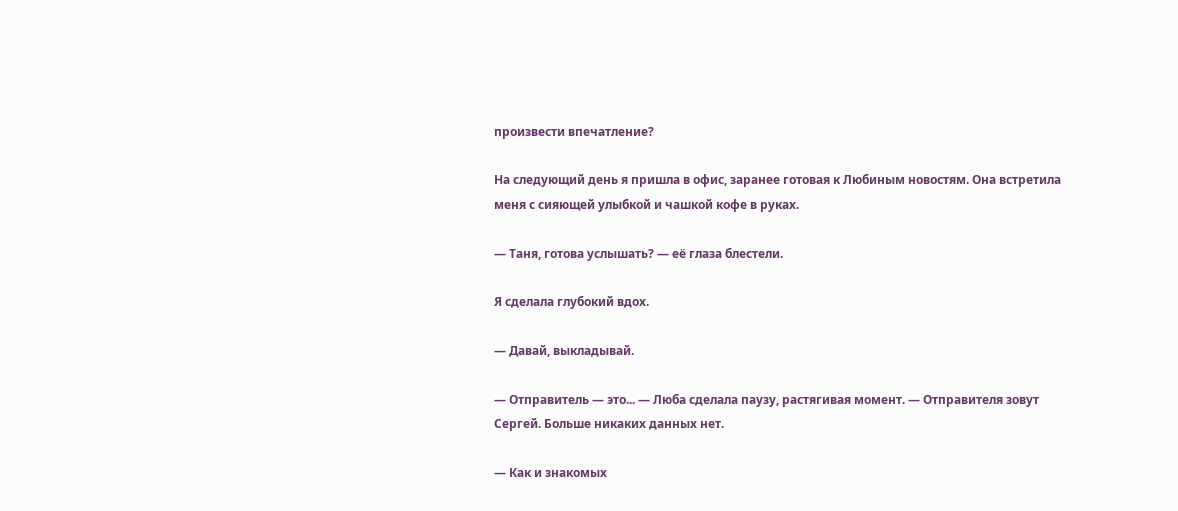произвести впечатление?

На следующий день я пришла в офис, заранее готовая к Любиным новостям. Она встретила меня с сияющей улыбкой и чашкой кофе в руках.

— Таня, готова услышать? — её глаза блестели.

Я сделала глубокий вдох.

— Давай, выкладывай.

— Отправитель — это... — Люба сделала паузу, растягивая момент. — Отправителя зовут Сергей. Больше никаких данных нет.

— Как и знакомых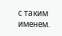с таким именем.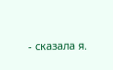- сказала я.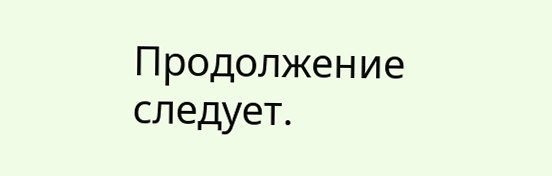Продолжение следует.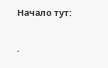Начало тут:

.